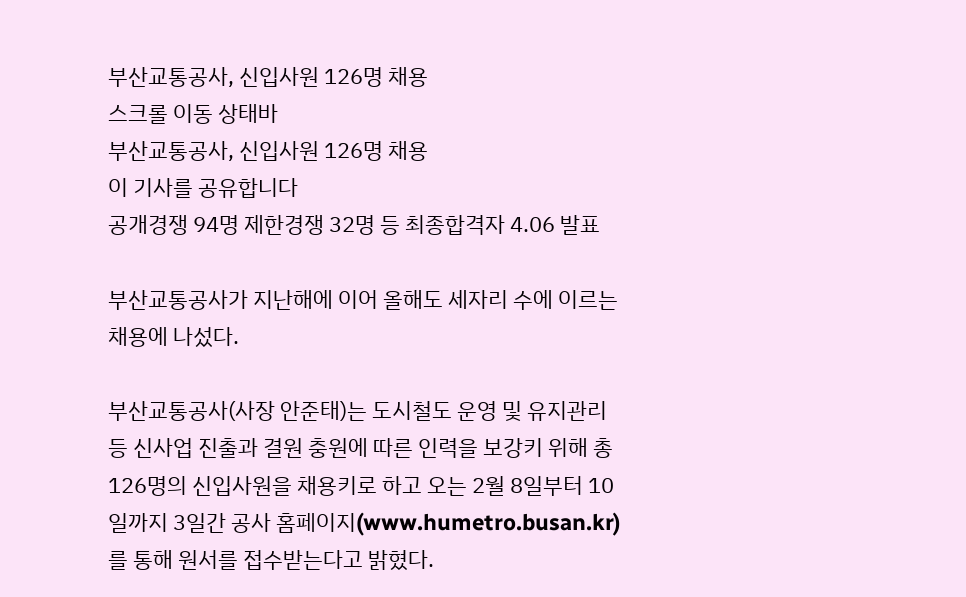부산교통공사, 신입사원 126명 채용
스크롤 이동 상태바
부산교통공사, 신입사원 126명 채용
이 기사를 공유합니다
공개경쟁 94명 제한경쟁 32명 등 최종합격자 4.06 발표

부산교통공사가 지난해에 이어 올해도 세자리 수에 이르는 채용에 나섰다.

부산교통공사(사장 안준태)는 도시철도 운영 및 유지관리 등 신사업 진출과 결원 충원에 따른 인력을 보강키 위해 총 126명의 신입사원을 채용키로 하고 오는 2월 8일부터 10일까지 3일간 공사 홈페이지(www.humetro.busan.kr)를 통해 원서를 접수받는다고 밝혔다.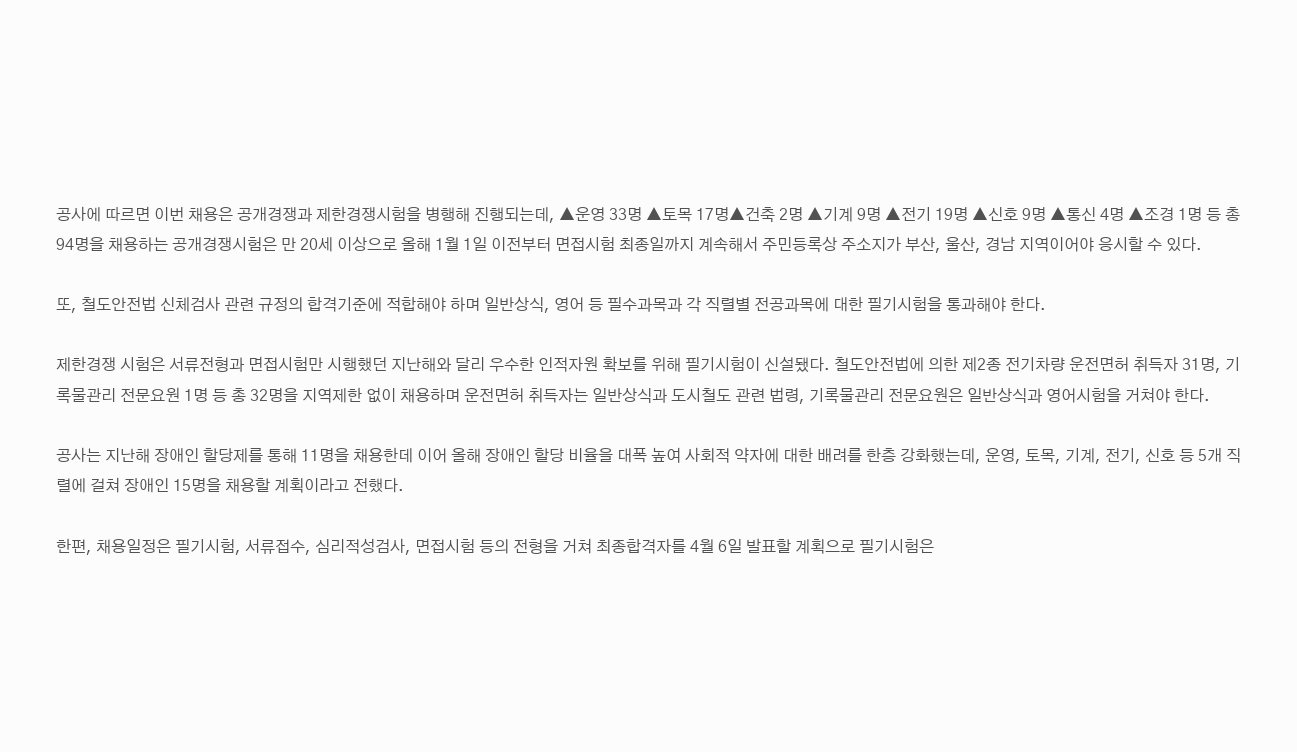공사에 따르면 이번 채용은 공개경쟁과 제한경쟁시험을 병행해 진행되는데, ▲운영 33명 ▲토목 17명▲건축 2명 ▲기계 9명 ▲전기 19명 ▲신호 9명 ▲통신 4명 ▲조경 1명 등 총 94명을 채용하는 공개경쟁시험은 만 20세 이상으로 올해 1월 1일 이전부터 면접시험 최종일까지 계속해서 주민등록상 주소지가 부산, 울산, 경남 지역이어야 응시할 수 있다.

또, 철도안전법 신체검사 관련 규정의 합격기준에 적합해야 하며 일반상식, 영어 등 필수과목과 각 직렬별 전공과목에 대한 필기시험을 통과해야 한다.

제한경쟁 시험은 서류전형과 면접시험만 시행했던 지난해와 달리 우수한 인적자원 확보를 위해 필기시험이 신설됐다. 철도안전법에 의한 제2종 전기차량 운전면허 취득자 31명, 기록물관리 전문요원 1명 등 총 32명을 지역제한 없이 채용하며 운전면허 취득자는 일반상식과 도시철도 관련 법령, 기록물관리 전문요원은 일반상식과 영어시험을 거쳐야 한다.

공사는 지난해 장애인 할당제를 통해 11명을 채용한데 이어 올해 장애인 할당 비율을 대폭 높여 사회적 약자에 대한 배려를 한층 강화했는데, 운영, 토목, 기계, 전기, 신호 등 5개 직렬에 걸쳐 장애인 15명을 채용할 계획이라고 전했다.

한편, 채용일정은 필기시험, 서류접수, 심리적성검사, 면접시험 등의 전형을 거쳐 최종합격자를 4월 6일 발표할 계획으로 필기시험은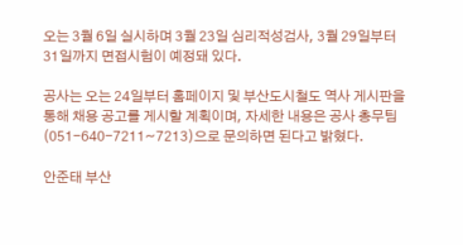오는 3월 6일 실시하며 3월 23일 심리적성검사, 3월 29일부터 31일까지 면접시험이 예정돼 있다.

공사는 오는 24일부터 홈페이지 및 부산도시철도 역사 게시판을 통해 채용 공고를 게시할 계획이며, 자세한 내용은 공사 총무팀(051-640-7211~7213)으로 문의하면 된다고 밝혔다.

안준태 부산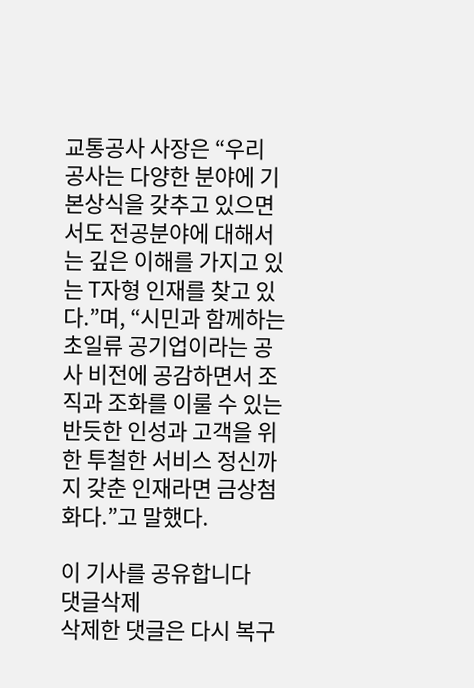교통공사 사장은 “우리 공사는 다양한 분야에 기본상식을 갖추고 있으면서도 전공분야에 대해서는 깊은 이해를 가지고 있는 T자형 인재를 찾고 있다.”며, “시민과 함께하는 초일류 공기업이라는 공사 비전에 공감하면서 조직과 조화를 이룰 수 있는 반듯한 인성과 고객을 위한 투철한 서비스 정신까지 갖춘 인재라면 금상첨화다.”고 말했다.

이 기사를 공유합니다
댓글삭제
삭제한 댓글은 다시 복구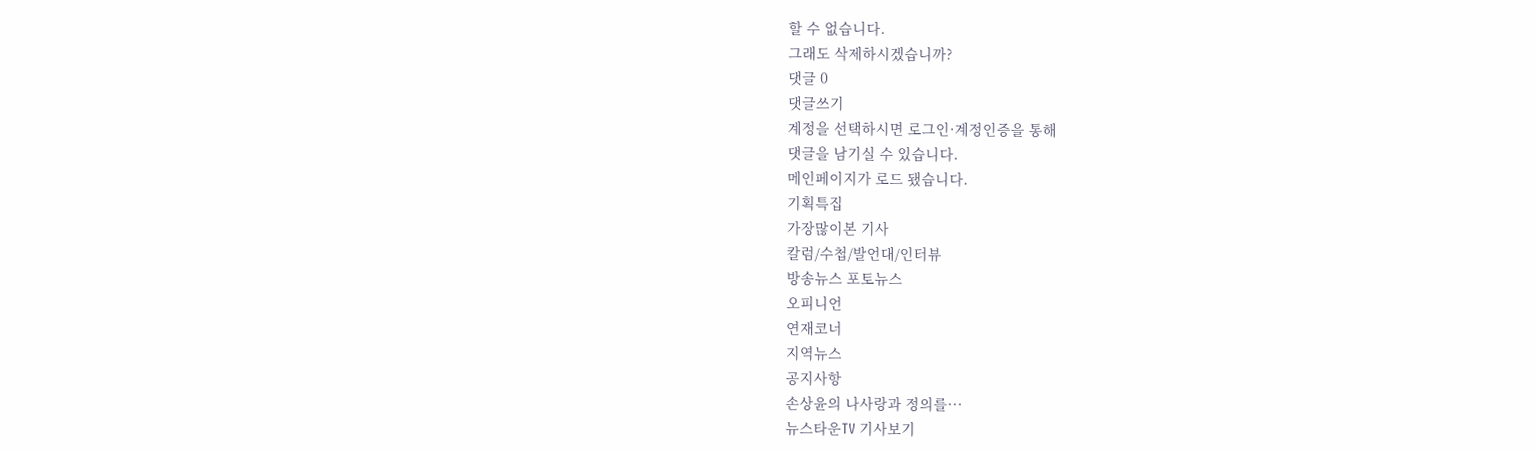할 수 없습니다.
그래도 삭제하시겠습니까?
댓글 0
댓글쓰기
계정을 선택하시면 로그인·계정인증을 통해
댓글을 남기실 수 있습니다.
메인페이지가 로드 됐습니다.
기획특집
가장많이본 기사
칼럼/수첩/발언대/인터뷰
방송뉴스 포토뉴스
오피니언
연재코너
지역뉴스
공지사항
손상윤의 나사랑과 정의를···
뉴스타운TV 기사보기